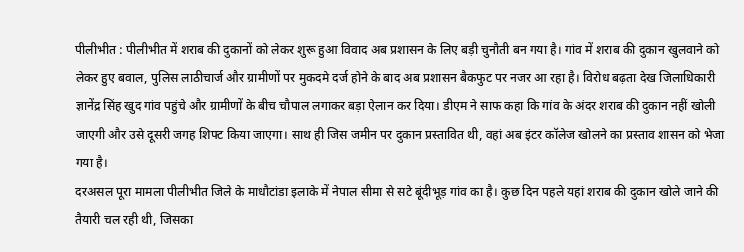पीलीभीत : पीलीभीत में शराब की दुकानों को लेकर शुरू हुआ विवाद अब प्रशासन के लिए बड़ी चुनौती बन गया है। गांव में शराब की दुकान खुलवाने को लेकर हुए बवाल, पुलिस लाठीचार्ज और ग्रामीणों पर मुकदमे दर्ज होने के बाद अब प्रशासन बैकफुट पर नजर आ रहा है। विरोध बढ़ता देख जिलाधिकारी ज्ञानेंद्र सिंह खुद गांव पहुंचे और ग्रामीणों के बीच चौपाल लगाकर बड़ा ऐलान कर दिया। डीएम ने साफ कहा कि गांव के अंदर शराब की दुकान नहीं खोली जाएगी और उसे दूसरी जगह शिफ्ट किया जाएगा। साथ ही जिस जमीन पर दुकान प्रस्तावित थी, वहां अब इंटर कॉलेज खोलने का प्रस्ताव शासन को भेजा गया है।
दरअसल पूरा मामला पीलीभीत जिले के माधौटांडा इलाके में नेपाल सीमा से सटे बूंदीभूड़ गांव का है। कुछ दिन पहले यहां शराब की दुकान खोले जाने की तैयारी चल रही थी, जिसका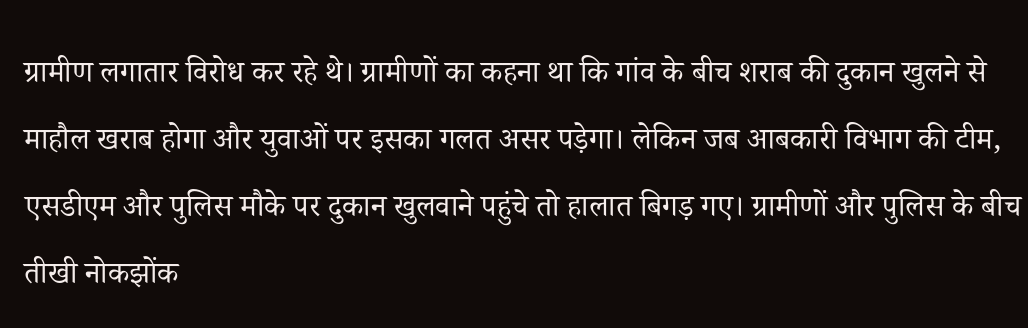ग्रामीण लगातार विरोध कर रहे थे। ग्रामीणों का कहना था कि गांव के बीच शराब की दुकान खुलने से माहौल खराब होगा और युवाओं पर इसका गलत असर पड़ेगा। लेकिन जब आबकारी विभाग की टीम, एसडीएम और पुलिस मौके पर दुकान खुलवाने पहुंचे तो हालात बिगड़ गए। ग्रामीणों और पुलिस के बीच तीखी नोकझोंक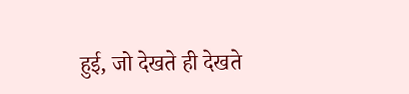हुई, जो देखते ही देखते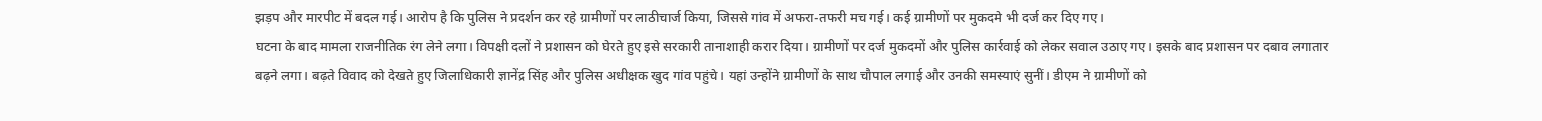झड़प और मारपीट में बदल गई। आरोप है कि पुलिस ने प्रदर्शन कर रहे ग्रामीणों पर लाठीचार्ज किया, जिससे गांव में अफरा-तफरी मच गई। कई ग्रामीणों पर मुकदमे भी दर्ज कर दिए गए।
घटना के बाद मामला राजनीतिक रंग लेने लगा। विपक्षी दलों ने प्रशासन को घेरते हुए इसे सरकारी तानाशाही करार दिया। ग्रामीणों पर दर्ज मुकदमों और पुलिस कार्रवाई को लेकर सवाल उठाए गए। इसके बाद प्रशासन पर दबाव लगातार बढ़ने लगा। बढ़ते विवाद को देखते हुए जिलाधिकारी ज्ञानेंद्र सिंह और पुलिस अधीक्षक खुद गांव पहुंचे। यहां उन्होंने ग्रामीणों के साथ चौपाल लगाई और उनकी समस्याएं सुनीं। डीएम ने ग्रामीणों को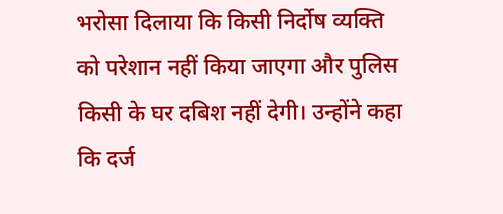भरोसा दिलाया कि किसी निर्दोष व्यक्ति को परेशान नहीं किया जाएगा और पुलिस किसी के घर दबिश नहीं देगी। उन्होंने कहा कि दर्ज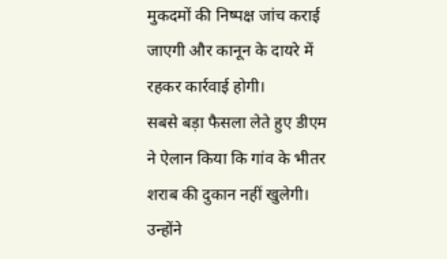मुकदमों की निष्पक्ष जांच कराई जाएगी और कानून के दायरे में रहकर कार्रवाई होगी।
सबसे बड़ा फैसला लेते हुए डीएम ने ऐलान किया कि गांव के भीतर शराब की दुकान नहीं खुलेगी। उन्होंने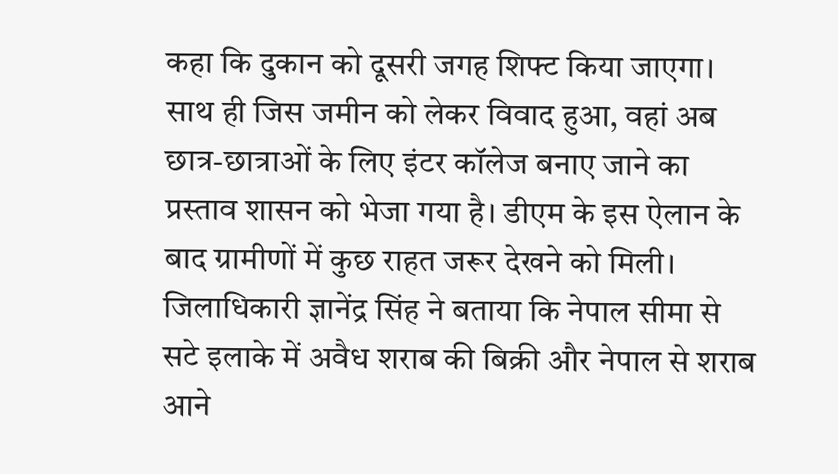कहा कि दुकान को दूसरी जगह शिफ्ट किया जाएगा। साथ ही जिस जमीन को लेकर विवाद हुआ, वहां अब छात्र-छात्राओं के लिए इंटर कॉलेज बनाए जाने का प्रस्ताव शासन को भेजा गया है। डीएम के इस ऐलान के बाद ग्रामीणों में कुछ राहत जरूर देखने को मिली।
जिलाधिकारी ज्ञानेंद्र सिंह ने बताया कि नेपाल सीमा से सटे इलाके में अवैध शराब की बिक्री और नेपाल से शराब आने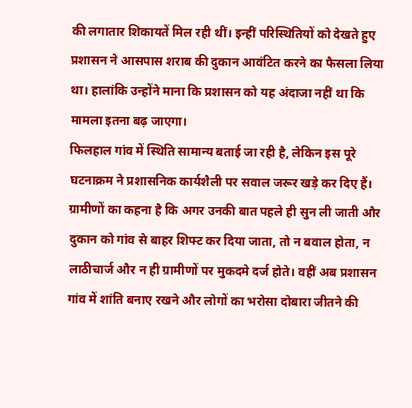की लगातार शिकायतें मिल रही थीं। इन्हीं परिस्थितियों को देखते हुए प्रशासन ने आसपास शराब की दुकान आवंटित करने का फैसला लिया था। हालांकि उन्होंने माना कि प्रशासन को यह अंदाजा नहीं था कि मामला इतना बढ़ जाएगा।
फिलहाल गांव में स्थिति सामान्य बताई जा रही है, लेकिन इस पूरे घटनाक्रम ने प्रशासनिक कार्यशैली पर सवाल जरूर खड़े कर दिए हैं। ग्रामीणों का कहना है कि अगर उनकी बात पहले ही सुन ली जाती और दुकान को गांव से बाहर शिफ्ट कर दिया जाता, तो न बवाल होता, न लाठीचार्ज और न ही ग्रामीणों पर मुकदमे दर्ज होते। वहीं अब प्रशासन गांव में शांति बनाए रखने और लोगों का भरोसा दोबारा जीतने की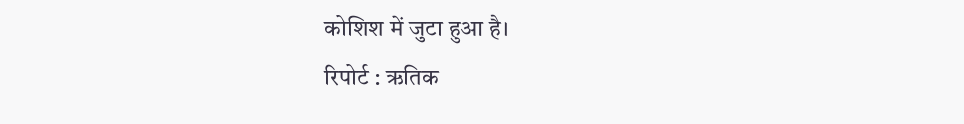कोशिश में जुटा हुआ है।
रिपोर्ट : ऋतिक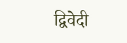द्विवेदी